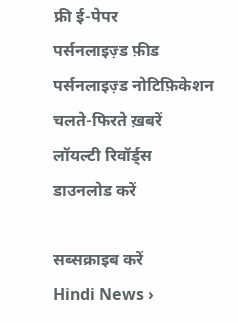फ्री ई-पेपर
पर्सनलाइज़्ड फ़ीड
पर्सनलाइज़्ड नोटिफ़िकेशन
चलते-फिरते ख़बरें
लॉयल्टी रिवॉर्ड्स
डाउनलोड करें

सब्सक्राइब करें
Hindi News ›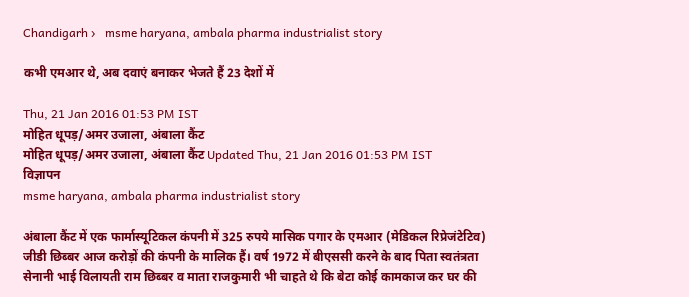Chandigarh ›   msme haryana, ambala pharma industrialist story

कभी एमआर थे, अब दवाएं बनाकर भेजते हैं 23 देशों में

Thu, 21 Jan 2016 01:53 PM IST
मोहित धूपड़/अमर उजाला, अंबाला कैंट
मोहित धूपड़/अमर उजाला, अंबाला कैंट Updated Thu, 21 Jan 2016 01:53 PM IST
विज्ञापन
msme haryana, ambala pharma industrialist story

अंबाला कैंट में एक फार्मास्यूटिकल कंपनी में 325 रुपये मासिक पगार के एमआर (मेडिकल रिप्रेजंटेटिव) जीडी छिब्बर आज करोड़ों की कंपनी के मालिक हैं। वर्ष 1972 में बीएससी करने के बाद पिता स्वतंत्रता सेनानी भाई विलायती राम छिब्बर व माता राजकुमारी भी चाहते थे कि बेटा कोई कामकाज कर घर की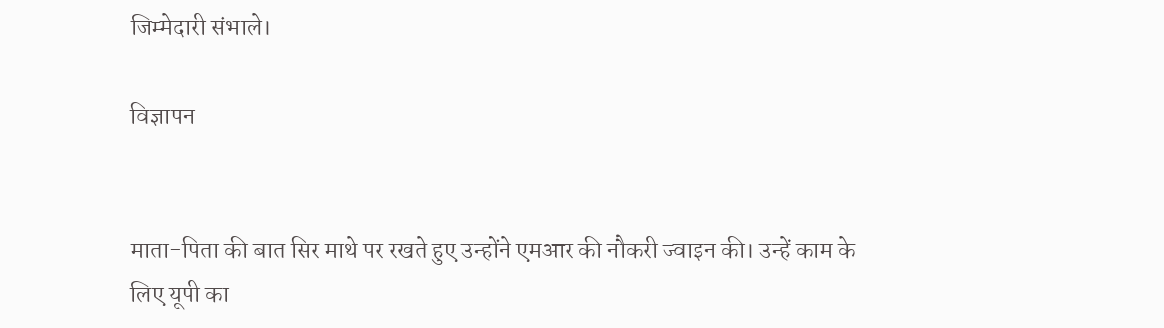जिम्मेदारी संभाले।

विज्ञापन


माता-पिता की बात सिर माथे पर रखते हुए उन्होंने एमआर की नौकरी ज्वाइन की। उन्हें काम के लिए यूपी का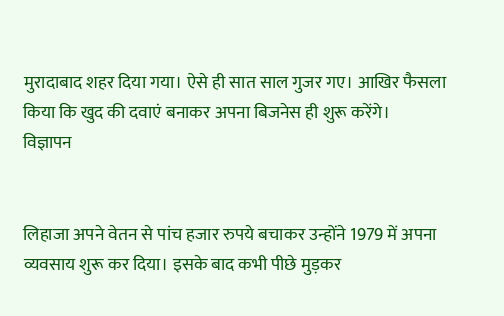मुरादाबाद शहर दिया गया। ऐसे ही सात साल गुजर गए। आखिर फैसला किया कि खुद की दवाएं बनाकर अपना बिजनेस ही शुरू करेंगे।
विज्ञापन


लिहाजा अपने वेतन से पांच हजार रुपये बचाकर उन्होंने 1979 में अपना व्यवसाय शुरू कर दिया। इसके बाद कभी पीछे मुड़कर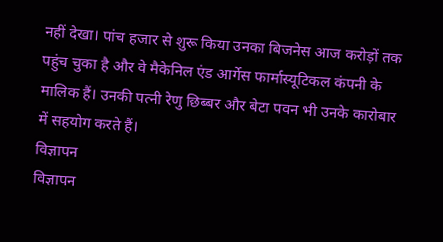नहीं देखा। पांच हजार से शुरू किया उनका बिजनेस आज करोड़ों तक पहुंच चुका है और वे मैकेनिल एंड आर्गेस फार्मास्यूटिकल कंपनी के मालिक हैं। उनकी पत्नी रेणु छिब्बर और बेटा पवन भी उनके कारोबार में सहयोग करते हैं।
विज्ञापन
विज्ञापन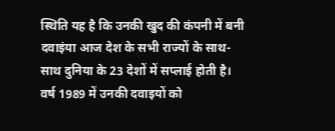स्थिति यह है कि उनकी खुद की कंपनी में बनी दवाइंया आज देश के सभी राज्यों के साथ-साथ दुनिया के 23 देशों में सप्लाई होती है। वर्ष 1989 में उनकी दवाइयों को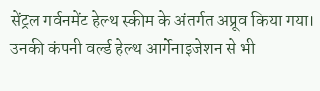सेंट्रल गर्वनमेंट हेल्थ स्कीम के अंतर्गत अप्रूव किया गया। उनकी कंपनी वर्ल्ड हेल्थ आर्गेनाइजेशन से भी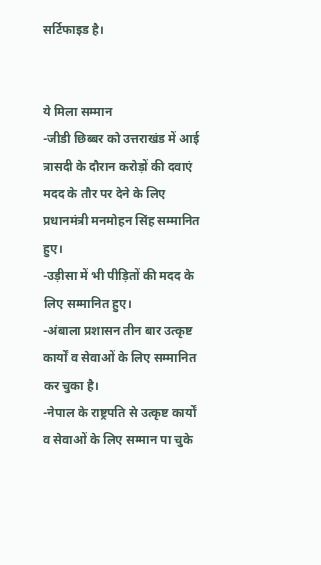सर्टिफाइड है।


ये मिला सम्मान
-जीडी छिब्बर को उत्तराखंड में आई त्रासदी के दौरान करोड़ों की दवाएं मदद के तौर पर देने के लिए प्रधानमंत्री मनमोहन सिंह सम्मानित हुए।
-उड़ीसा में भी पीड़ितों की मदद के लिए सम्मानित हुए।
-अंबाला प्रशासन तीन बार उत्कृष्ट कार्यों व सेवाओं के लिए सम्मानित कर चुका है।
-नेपाल के राष्ट्रपति से उत्कृष्ट कार्यों व सेवाओं के लिए सम्मान पा चुके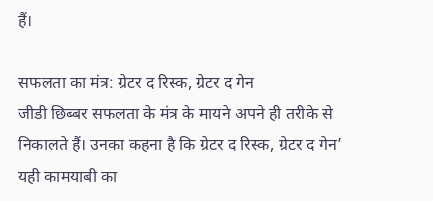हैं।

सफलता का मंत्र: ग्रेटर द रिस्क, ग्रेटर द गेन
जीडी छिब्बर सफलता के मंत्र के मायने अपने ही तरीके से निकालते हैं। उनका कहना है कि ग्रेटर द रिस्क, ग्रेटर द गेन’ यही कामयाबी का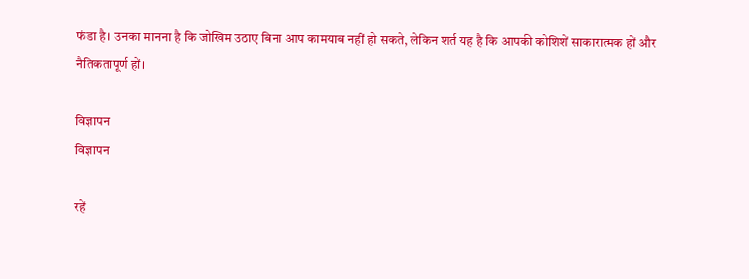फंडा है। उनका मानना है कि जोखिम उठाए बिना आप कामयाब नहीं हो सकते, लेकिन शर्त यह है कि आपकी कोशिशें साकारात्मक हों और नैतिकतापूर्ण हों।

विज्ञापन
विज्ञापन

रहें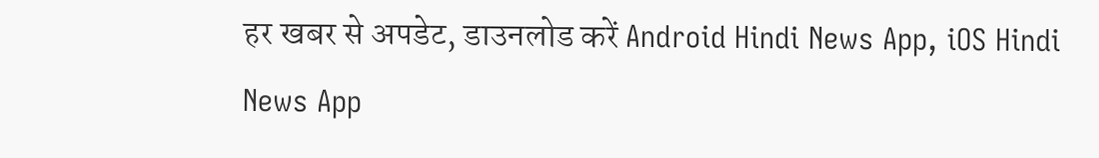हर खबर से अपडेट, डाउनलोड करें Android Hindi News App, iOS Hindi News App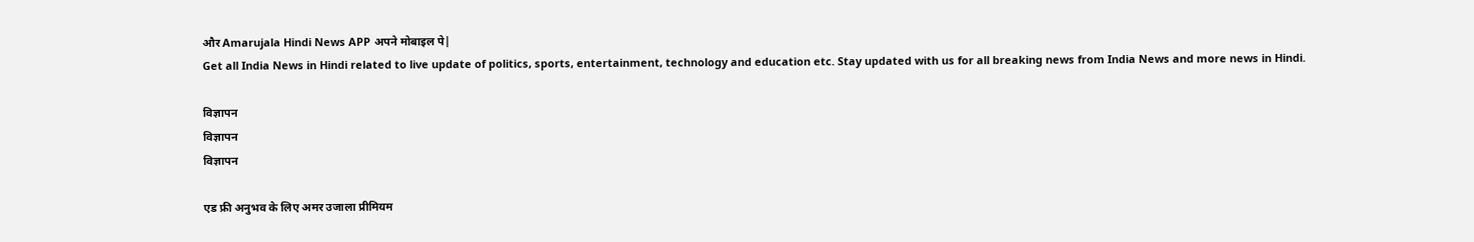और Amarujala Hindi News APP अपने मोबाइल पे|
Get all India News in Hindi related to live update of politics, sports, entertainment, technology and education etc. Stay updated with us for all breaking news from India News and more news in Hindi.

विज्ञापन
विज्ञापन
विज्ञापन

एड फ्री अनुभव के लिए अमर उजाला प्रीमियम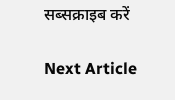सब्सक्राइब करें

Next Article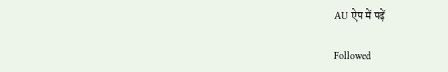AU ऐप में पढ़ें

Followed